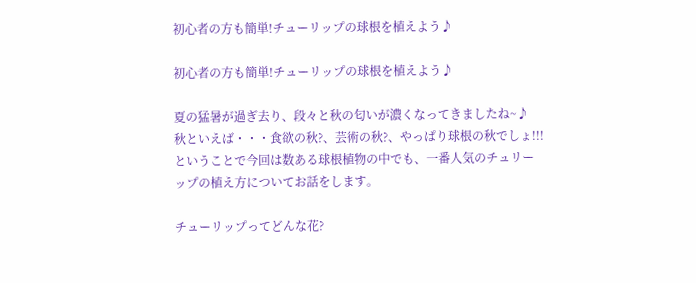初心者の方も簡単!チューリップの球根を植えよう♪

初心者の方も簡単!チューリップの球根を植えよう♪

夏の猛暑が過ぎ去り、段々と秋の匂いが濃くなってきましたね~♪
秋といえば・・・食欲の秋?、芸術の秋?、やっぱり球根の秋でしょ!!!ということで今回は数ある球根植物の中でも、一番人気のチュリーップの植え方についてお話をします。

チューリップってどんな花?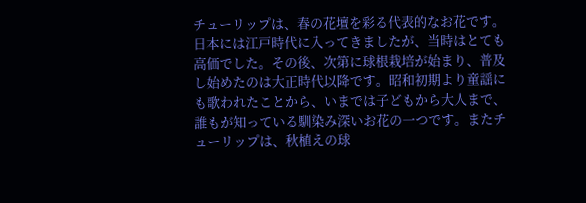チューリップは、春の花壇を彩る代表的なお花です。日本には江戸時代に入ってきましたが、当時はとても高価でした。その後、次第に球根栽培が始まり、普及し始めたのは大正時代以降です。昭和初期より童謡にも歌われたことから、いまでは子どもから大人まで、誰もが知っている馴染み深いお花の一つです。またチューリップは、秋植えの球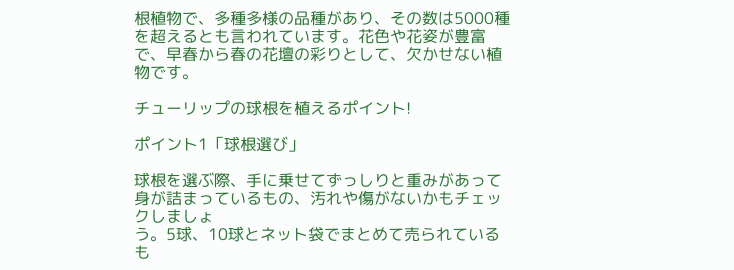根植物で、多種多様の品種があり、その数は5000種を超えるとも言われています。花色や花姿が豊富で、早春から春の花壇の彩りとして、欠かせない植物です。

チューリップの球根を植えるポイント!

ポイント1「球根選び」

球根を選ぶ際、手に乗せてずっしりと重みがあって身が詰まっているもの、汚れや傷がないかもチェックしましょ
う。5球、10球とネット袋でまとめて売られているも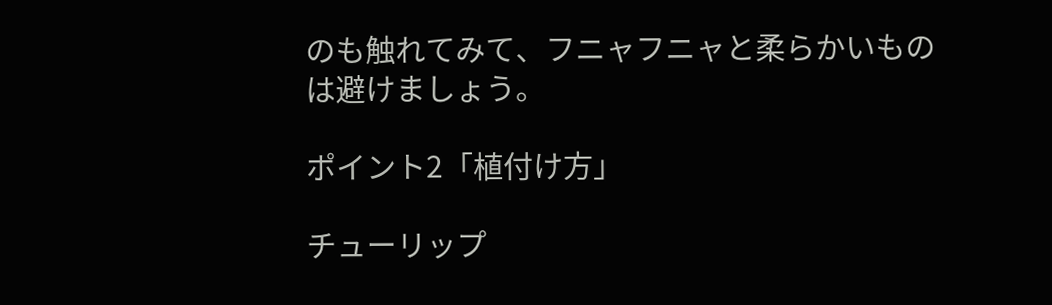のも触れてみて、フニャフニャと柔らかいものは避けましょう。

ポイント2「植付け方」

チューリップ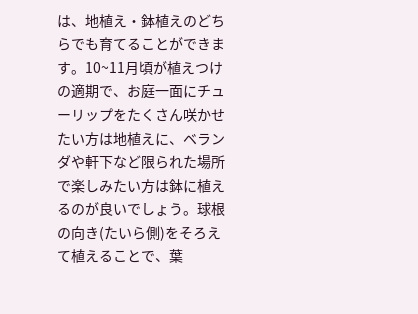は、地植え・鉢植えのどちらでも育てることができます。10~11月頃が植えつけの適期で、お庭一面にチューリップをたくさん咲かせたい方は地植えに、ベランダや軒下など限られた場所で楽しみたい方は鉢に植えるのが良いでしょう。球根の向き(たいら側)をそろえて植えることで、葉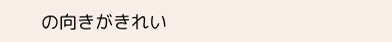の向きがきれい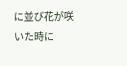に並び花が咲いた時に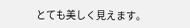とても美しく見えます。